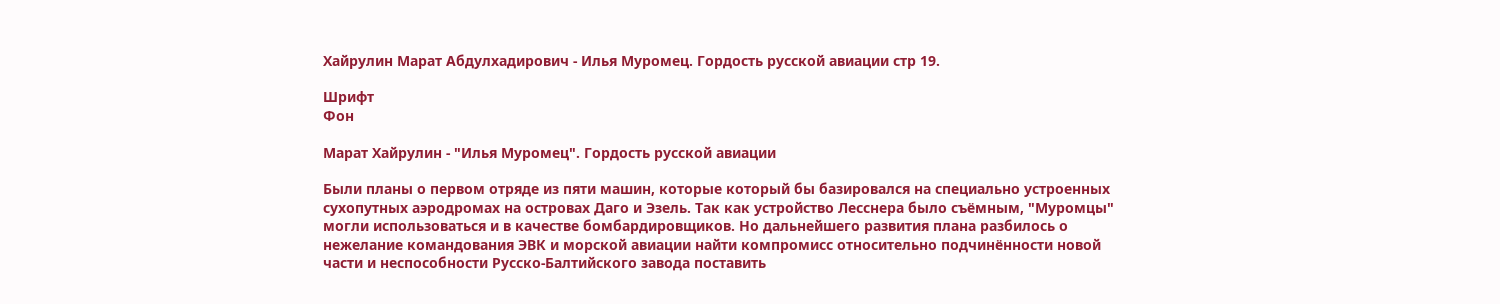Хайрулин Марат Абдулхадирович - Илья Муромец. Гордость русской авиации стр 19.

Шрифт
Фон

Марат Хайрулин - "Илья Муромец". Гордость русской авиации

Были планы о первом отряде из пяти машин, которые который бы базировался на специально устроенных сухопутных аэродромах на островах Даго и Эзель. Так как устройство Лесснера было съёмным, "Муромцы" могли использоваться и в качестве бомбардировщиков. Но дальнейшего развития плана разбилось о нежелание командования ЭВК и морской авиации найти компромисс относительно подчинённости новой части и неспособности Русско-Балтийского завода поставить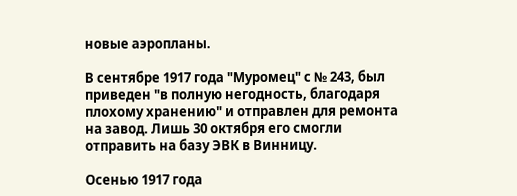новые аэропланы.

В сентябре 1917 года "Муромец" с № 243, был приведен "в полную негодность, благодаря плохому хранению" и отправлен для ремонта на завод. Лишь 30 октября его смогли отправить на базу ЭВК в Винницу.

Осенью 1917 года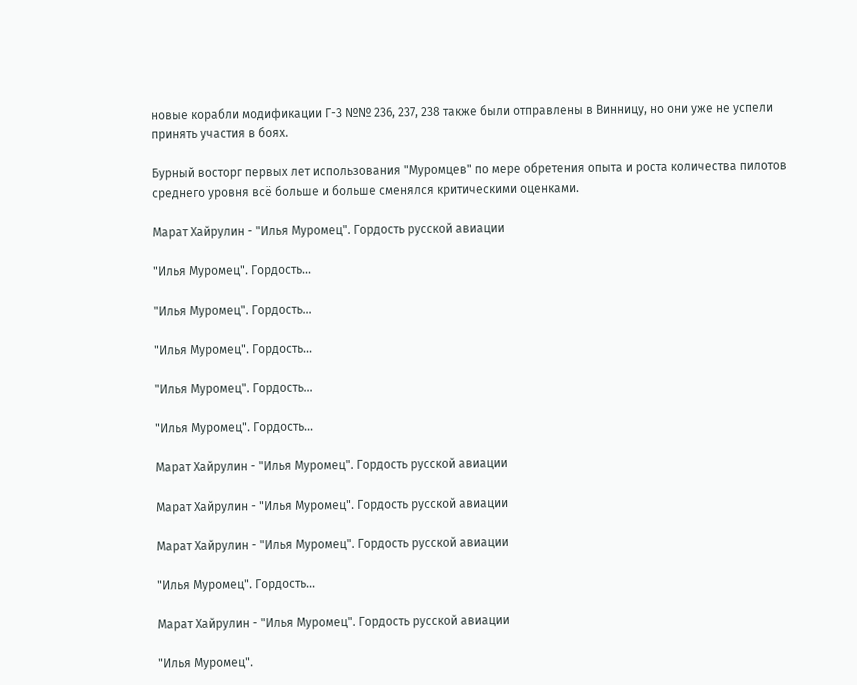новые корабли модификации Г-3 №№ 236, 237, 238 также были отправлены в Винницу, но они уже не успели принять участия в боях.

Бурный восторг первых лет использования "Муромцев" по мере обретения опыта и роста количества пилотов среднего уровня всё больше и больше сменялся критическими оценками.

Марат Хайрулин - "Илья Муромец". Гордость русской авиации

"Илья Муромец". Гордость...

"Илья Муромец". Гордость...

"Илья Муромец". Гордость...

"Илья Муромец". Гордость...

"Илья Муромец". Гордость...

Марат Хайрулин - "Илья Муромец". Гордость русской авиации

Марат Хайрулин - "Илья Муромец". Гордость русской авиации

Марат Хайрулин - "Илья Муромец". Гордость русской авиации

"Илья Муромец". Гордость...

Марат Хайрулин - "Илья Муромец". Гордость русской авиации

"Илья Муромец".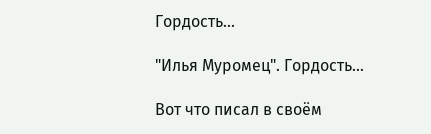Гордость...

"Илья Муромец". Гордость...

Вот что писал в своём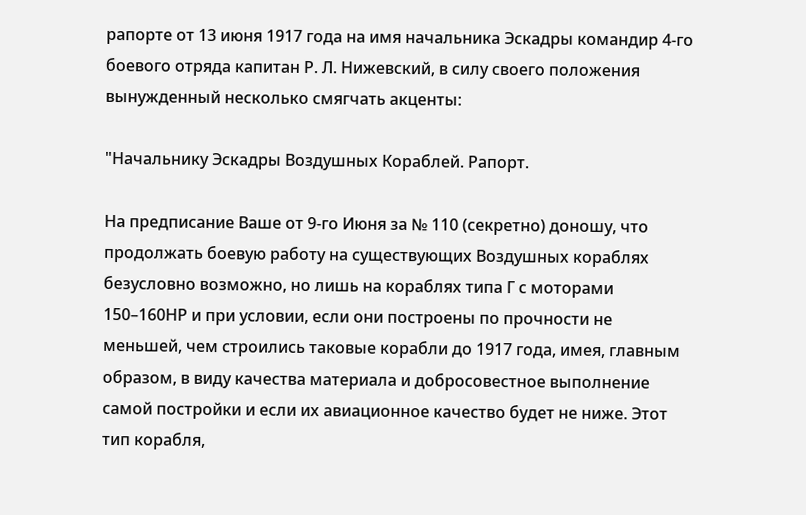рапорте от 13 июня 1917 года на имя начальника Эскадры командир 4-го боевого отряда капитан Р. Л. Нижевский, в силу своего положения вынужденный несколько смягчать акценты:

"Начальнику Эскадры Воздушных Кораблей. Рапорт.

На предписание Ваше от 9-го Июня за № 110 (секретно) доношу, что продолжать боевую работу на существующих Воздушных кораблях безусловно возможно, но лишь на кораблях типа Г с моторами 150–160НР и при условии, если они построены по прочности не меньшей, чем строились таковые корабли до 1917 года, имея, главным образом, в виду качества материала и добросовестное выполнение самой постройки и если их авиационное качество будет не ниже. Этот тип корабля,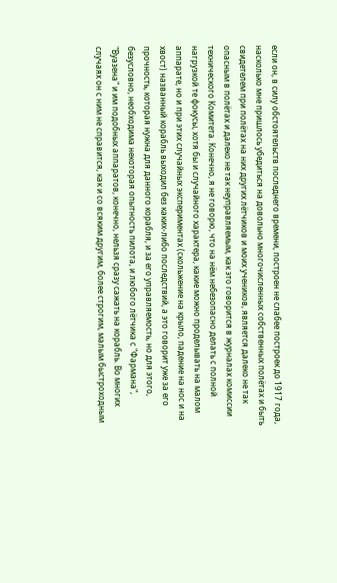если он, в силу обстоятельств последнего времени, построен не слабее построек до 1917 года, насколько мне пришлось убедиться на довольно многочисленных собственных полётах и быть свидетелем при полётах на них других лётчиков и моих учеников, является далеко не так опасным в полётах и далеко не так неуправляемым, как это говорится в журналах комиссии технического Комитета. Конечно, я не говорю, что на нём небезопасно делать с полной нагрузкой те фокусы, хотя бы и случайного характера, какие можно проделывать на малом аппарате, но и при этих случайных экспериментах (скольжение на крыло, падение на нос и на хвост) названный корабль выходил без каких-либо последствий, а это говорит уже за его прочность, которая нужна для данного корабля, и за его управляемость, но для этого, безусловно, необходима некоторая опытность пилота, и любого лётчика с "Фармана", "Вуазена" и им подобных аппаратов, конечно, нельзя сразу сажать на корабль. Во многих случаях он с ним не справится, как и со всяким другим, более строгим, малым быстроходным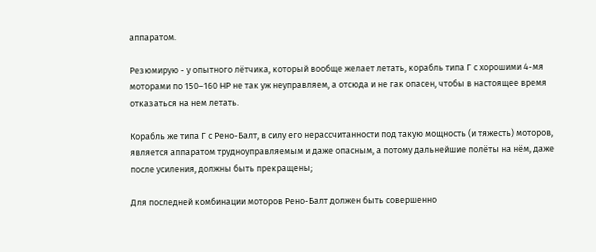аппаратом.

Резюмирую - у опытного лётчика, который вообще желает летать, корабль типа Г с хорошими 4-мя моторами по 150–160 HP не так уж неуправляем, а отсюда и не гак опасен, чтобы в настоящее время отказаться на нем летать.

Корабль же типа Г с Рено-Балт, в силу его нерассчитанности под такую мощность (и тяжесть) моторов, является аппаратом трудноуправляемым и даже опасным, а потому дальнейшие полёты на нём, даже после усиления, должны быть прекращены;

Для последней комбинации моторов Рено-Балт должен быть совершенно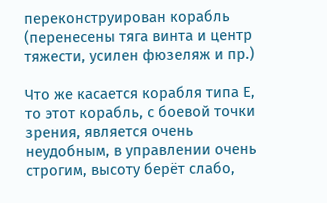переконструирован корабль (перенесены тяга винта и центр тяжести, усилен фюзеляж и пр.)

Что же касается корабля типа Е, то этот корабль, с боевой точки зрения, является очень неудобным, в управлении очень строгим, высоту берёт слабо,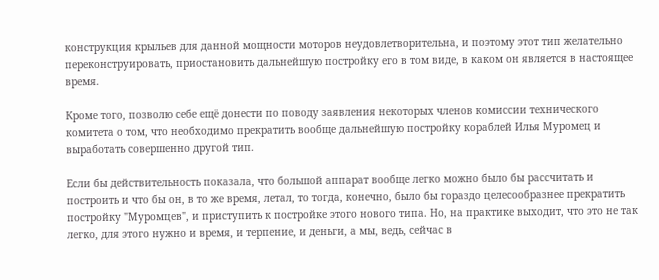конструкция крыльев для данной мощности моторов неудовлетворительна, и поэтому этот тип желательно переконструировать, приостановить дальнейшую постройку его в том виде, в каком он является в настоящее время.

Кроме того, позволю себе ещё донести по поводу заявления некоторых членов комиссии технического комитета о том, что необходимо прекратить вообще дальнейшую постройку кораблей Илья Муромец и выработать совершенно другой тип.

Если бы действительность показала, что большой аппарат вообще легко можно было бы рассчитать и построить и что бы он, в то же время, летал, то тогда, конечно, было бы гораздо целесообразнее прекратить постройку "Муромцев", и приступить к постройке этого нового типа. Но, на практике выходит, что это не так легко, для этого нужно и время, и терпение, и деньги, а мы, ведь, сейчас в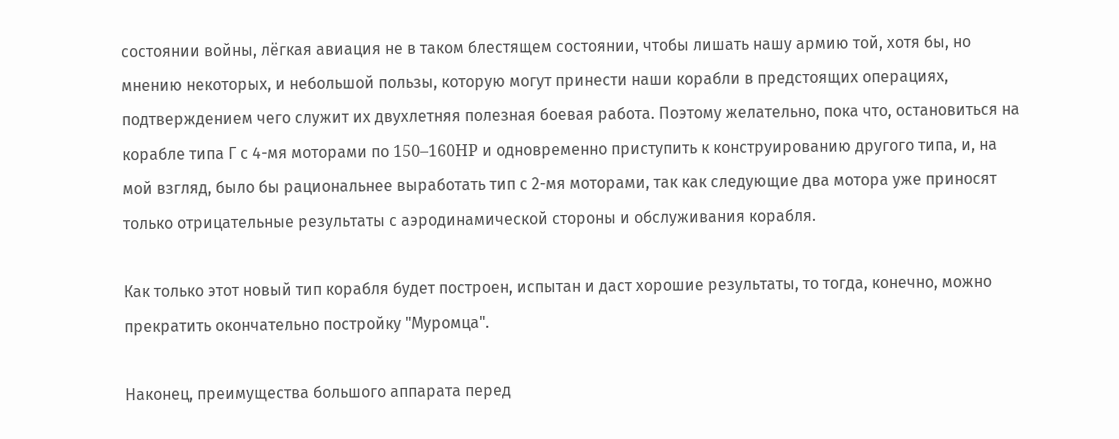состоянии войны, лёгкая авиация не в таком блестящем состоянии, чтобы лишать нашу армию той, хотя бы, но мнению некоторых, и небольшой пользы, которую могут принести наши корабли в предстоящих операциях, подтверждением чего служит их двухлетняя полезная боевая работа. Поэтому желательно, пока что, остановиться на корабле типа Г с 4-мя моторами по 150–160HP и одновременно приступить к конструированию другого типа, и, на мой взгляд, было бы рациональнее выработать тип с 2-мя моторами, так как следующие два мотора уже приносят только отрицательные результаты с аэродинамической стороны и обслуживания корабля.

Как только этот новый тип корабля будет построен, испытан и даст хорошие результаты, то тогда, конечно, можно прекратить окончательно постройку "Муромца".

Наконец, преимущества большого аппарата перед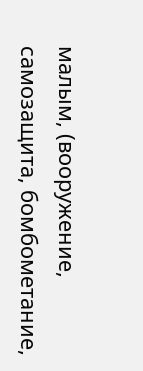малым, (вооружение, самозащита, бомбометание,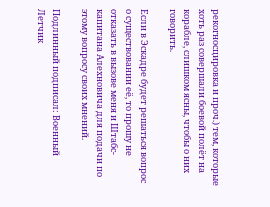рекогносцировка и проч.) тем, которые хоть раз совершали боевой полёт на корабле, слишком ясны, чтобы о них говорить.

Если в Эскадре будет решаться вопрос о существовании её, то прошу не отказать в вызове меня и Штабс-капитана Алехновича для подачи по этому вопросу своих мнений.

Подлинный подписал: Военный Летчик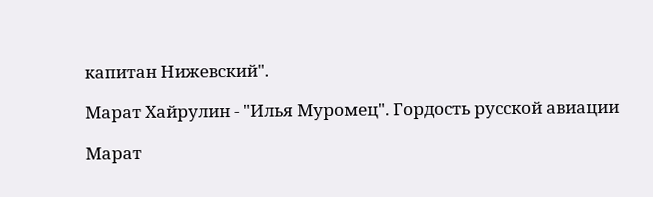капитан Нижевский".

Марат Хайрулин - "Илья Муромец". Гордость русской авиации

Марат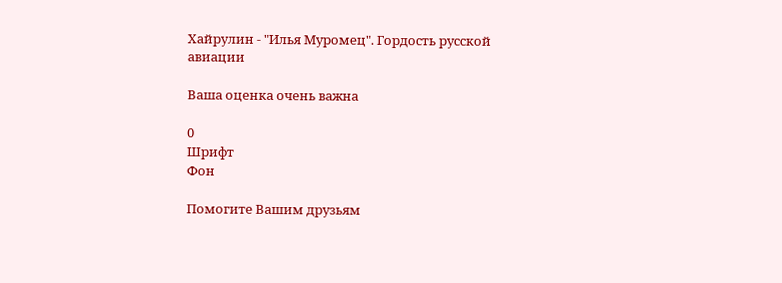Хайрулин - "Илья Муромец". Гордость русской авиации

Ваша оценка очень важна

0
Шрифт
Фон

Помогите Вашим друзьям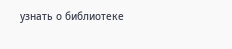узнать о библиотеке